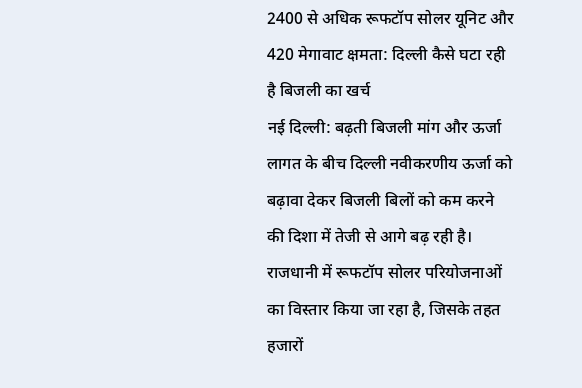2400 से अधिक रूफटॉप सोलर यूनिट और 420 मेगावाट क्षमता: दिल्ली कैसे घटा रही है बिजली का खर्च
नई दिल्ली: बढ़ती बिजली मांग और ऊर्जा लागत के बीच दिल्ली नवीकरणीय ऊर्जा को बढ़ावा देकर बिजली बिलों को कम करने की दिशा में तेजी से आगे बढ़ रही है। राजधानी में रूफटॉप सोलर परियोजनाओं का विस्तार किया जा रहा है, जिसके तहत हजारों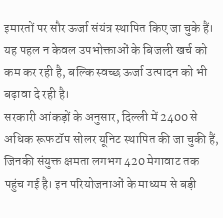इमारतों पर सौर ऊर्जा संयंत्र स्थापित किए जा चुके हैं। यह पहल न केवल उपभोक्ताओं के बिजली खर्च को कम कर रही है, बल्कि स्वच्छ ऊर्जा उत्पादन को भी बढ़ावा दे रही है।
सरकारी आंकड़ों के अनुसार, दिल्ली में 2400 से अधिक रूफटॉप सोलर यूनिट स्थापित की जा चुकी हैं, जिनकी संयुक्त क्षमता लगभग 420 मेगावाट तक पहुंच गई है। इन परियोजनाओं के माध्यम से बड़ी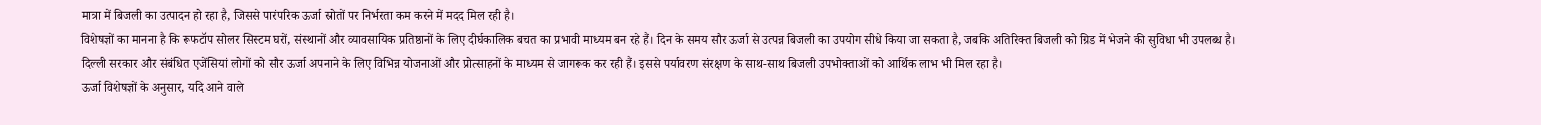मात्रा में बिजली का उत्पादन हो रहा है, जिससे पारंपरिक ऊर्जा स्रोतों पर निर्भरता कम करने में मदद मिल रही है।
विशेषज्ञों का मानना है कि रूफटॉप सोलर सिस्टम घरों, संस्थानों और व्यावसायिक प्रतिष्ठानों के लिए दीर्घकालिक बचत का प्रभावी माध्यम बन रहे हैं। दिन के समय सौर ऊर्जा से उत्पन्न बिजली का उपयोग सीधे किया जा सकता है, जबकि अतिरिक्त बिजली को ग्रिड में भेजने की सुविधा भी उपलब्ध है।
दिल्ली सरकार और संबंधित एजेंसियां लोगों को सौर ऊर्जा अपनाने के लिए विभिन्न योजनाओं और प्रोत्साहनों के माध्यम से जागरूक कर रही हैं। इससे पर्यावरण संरक्षण के साथ-साथ बिजली उपभोक्ताओं को आर्थिक लाभ भी मिल रहा है।
ऊर्जा विशेषज्ञों के अनुसार, यदि आने वाले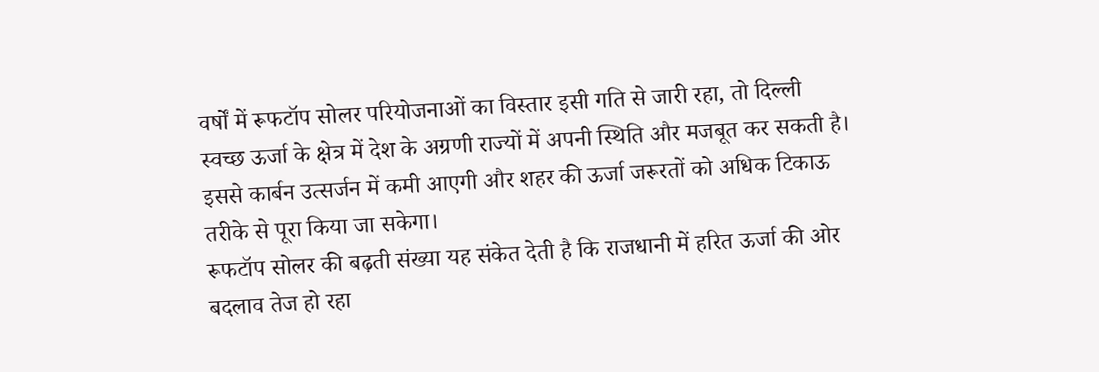वर्षों में रूफटॉप सोलर परियोजनाओं का विस्तार इसी गति से जारी रहा, तो दिल्ली स्वच्छ ऊर्जा के क्षेत्र में देश के अग्रणी राज्यों में अपनी स्थिति और मजबूत कर सकती है। इससे कार्बन उत्सर्जन में कमी आएगी और शहर की ऊर्जा जरूरतों को अधिक टिकाऊ तरीके से पूरा किया जा सकेगा।
रूफटॉप सोलर की बढ़ती संख्या यह संकेत देती है कि राजधानी में हरित ऊर्जा की ओर बदलाव तेज हो रहा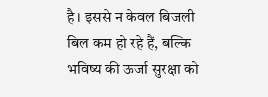है। इससे न केवल बिजली बिल कम हो रहे हैं, बल्कि भविष्य की ऊर्जा सुरक्षा को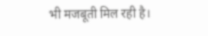भी मजबूती मिल रही है।